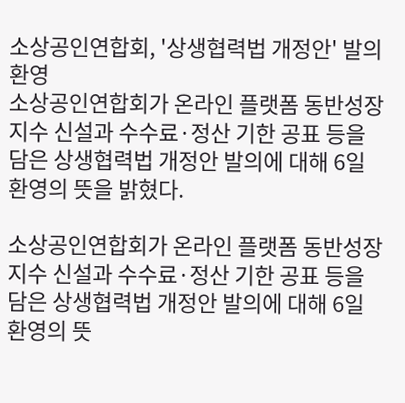소상공인연합회, '상생협력법 개정안' 발의 환영
소상공인연합회가 온라인 플랫폼 동반성장지수 신설과 수수료·정산 기한 공표 등을 담은 상생협력법 개정안 발의에 대해 6일 환영의 뜻을 밝혔다.

소상공인연합회가 온라인 플랫폼 동반성장지수 신설과 수수료·정산 기한 공표 등을 담은 상생협력법 개정안 발의에 대해 6일 환영의 뜻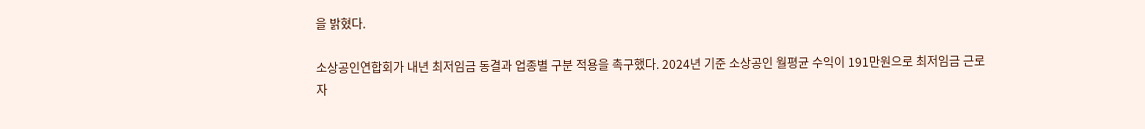을 밝혔다.

소상공인연합회가 내년 최저임금 동결과 업종별 구분 적용을 촉구했다. 2024년 기준 소상공인 월평균 수익이 191만원으로 최저임금 근로자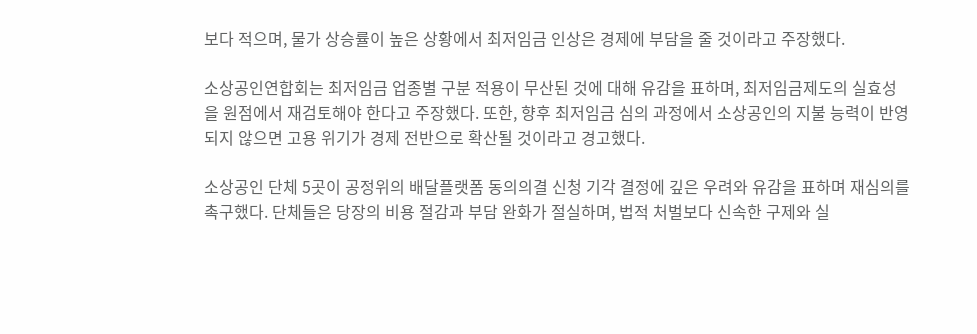보다 적으며, 물가 상승률이 높은 상황에서 최저임금 인상은 경제에 부담을 줄 것이라고 주장했다.

소상공인연합회는 최저임금 업종별 구분 적용이 무산된 것에 대해 유감을 표하며, 최저임금제도의 실효성을 원점에서 재검토해야 한다고 주장했다. 또한, 향후 최저임금 심의 과정에서 소상공인의 지불 능력이 반영되지 않으면 고용 위기가 경제 전반으로 확산될 것이라고 경고했다.

소상공인 단체 5곳이 공정위의 배달플랫폼 동의의결 신청 기각 결정에 깊은 우려와 유감을 표하며 재심의를 촉구했다. 단체들은 당장의 비용 절감과 부담 완화가 절실하며, 법적 처벌보다 신속한 구제와 실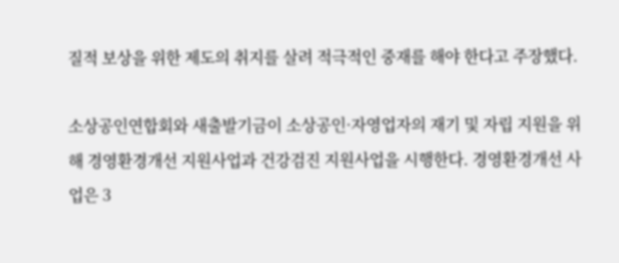질적 보상을 위한 제도의 취지를 살려 적극적인 중재를 해야 한다고 주장했다.

소상공인연합회와 새출발기금이 소상공인·자영업자의 재기 및 자립 지원을 위해 경영환경개선 지원사업과 건강검진 지원사업을 시행한다. 경영환경개선 사업은 3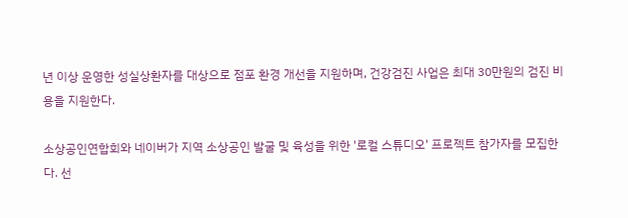년 이상 운영한 성실상환자를 대상으로 점포 환경 개선을 지원하며, 건강검진 사업은 최대 30만원의 검진 비용을 지원한다.

소상공인연합회와 네이버가 지역 소상공인 발굴 및 육성을 위한 '로컬 스튜디오' 프로젝트 참가자를 모집한다. 선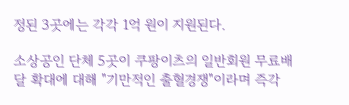정된 3곳에는 각각 1억 원이 지원된다.

소상공인 단체 5곳이 쿠팡이츠의 일반회원 무료배달 확대에 대해 "기만적인 출혈경쟁"이라며 즉각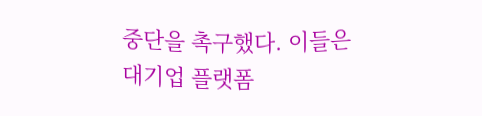중단을 촉구했다. 이들은 대기업 플랫폼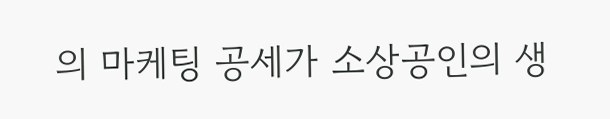의 마케팅 공세가 소상공인의 생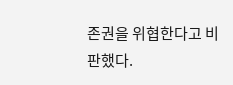존권을 위협한다고 비판했다.